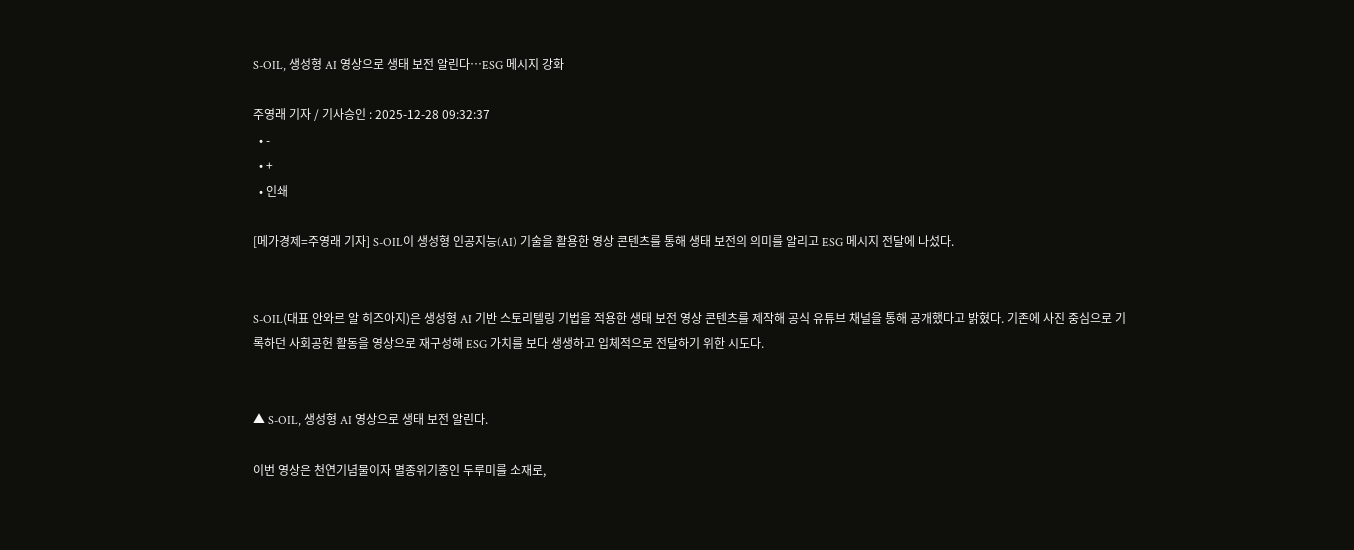S-OIL, 생성형 AI 영상으로 생태 보전 알린다…ESG 메시지 강화

주영래 기자 / 기사승인 : 2025-12-28 09:32:37
  • -
  • +
  • 인쇄

[메가경제=주영래 기자] S-OIL이 생성형 인공지능(AI) 기술을 활용한 영상 콘텐츠를 통해 생태 보전의 의미를 알리고 ESG 메시지 전달에 나섰다.


S-OIL(대표 안와르 알 히즈아지)은 생성형 AI 기반 스토리텔링 기법을 적용한 생태 보전 영상 콘텐츠를 제작해 공식 유튜브 채널을 통해 공개했다고 밝혔다. 기존에 사진 중심으로 기록하던 사회공헌 활동을 영상으로 재구성해 ESG 가치를 보다 생생하고 입체적으로 전달하기 위한 시도다.


▲ S-OIL, 생성형 AI 영상으로 생태 보전 알린다.

이번 영상은 천연기념물이자 멸종위기종인 두루미를 소재로,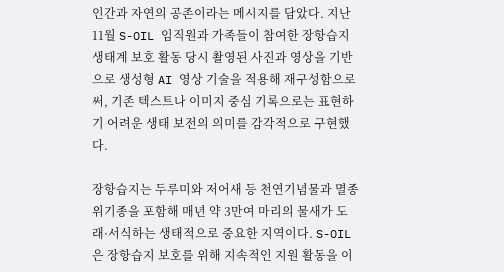인간과 자연의 공존이라는 메시지를 담았다. 지난 11월 S-OIL 임직원과 가족들이 참여한 장항습지 생태계 보호 활동 당시 촬영된 사진과 영상을 기반으로 생성형 AI 영상 기술을 적용해 재구성함으로써, 기존 텍스트나 이미지 중심 기록으로는 표현하기 어려운 생태 보전의 의미를 감각적으로 구현했다.

장항습지는 두루미와 저어새 등 천연기념물과 멸종위기종을 포함해 매년 약 3만여 마리의 물새가 도래·서식하는 생태적으로 중요한 지역이다. S-OIL은 장항습지 보호를 위해 지속적인 지원 활동을 이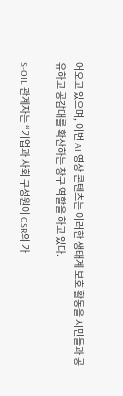어오고 있으며, 이번 AI 영상 콘텐츠는 이러한 생태계 보호 활동을 시민들과 공유하고 공감대를 확산하는 창구 역할을 하고 있다.

S-OIL 관계자는 “기업과 사회 구성원이 CSR의 가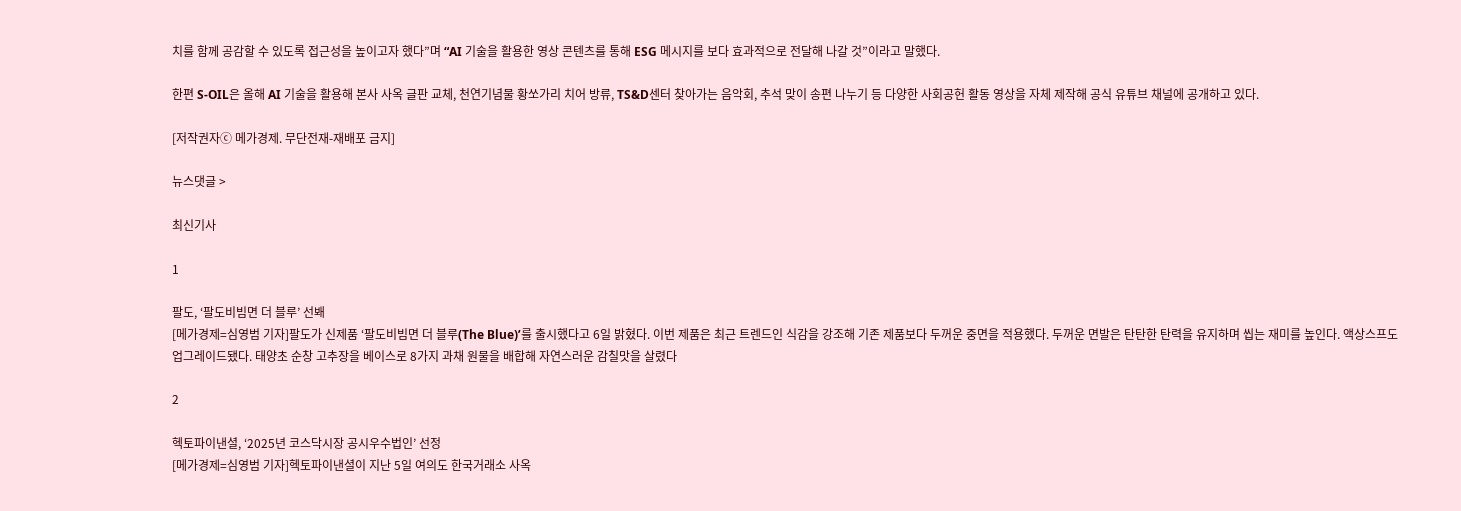치를 함께 공감할 수 있도록 접근성을 높이고자 했다”며 “AI 기술을 활용한 영상 콘텐츠를 통해 ESG 메시지를 보다 효과적으로 전달해 나갈 것”이라고 말했다.

한편 S-OIL은 올해 AI 기술을 활용해 본사 사옥 글판 교체, 천연기념물 황쏘가리 치어 방류, TS&D센터 찾아가는 음악회, 추석 맞이 송편 나누기 등 다양한 사회공헌 활동 영상을 자체 제작해 공식 유튜브 채널에 공개하고 있다.

[저작권자ⓒ 메가경제. 무단전재-재배포 금지]

뉴스댓글 >

최신기사

1

팔도, ‘팔도비빔면 더 블루’ 선봬
[메가경제=심영범 기자]팔도가 신제품 ‘팔도비빔면 더 블루(The Blue)’를 출시했다고 6일 밝혔다. 이번 제품은 최근 트렌드인 식감을 강조해 기존 제품보다 두꺼운 중면을 적용했다. 두꺼운 면발은 탄탄한 탄력을 유지하며 씹는 재미를 높인다. 액상스프도 업그레이드됐다. 태양초 순창 고추장을 베이스로 8가지 과채 원물을 배합해 자연스러운 감칠맛을 살렸다

2

헥토파이낸셜, ‘2025년 코스닥시장 공시우수법인’ 선정
[메가경제=심영범 기자]헥토파이낸셜이 지난 5일 여의도 한국거래소 사옥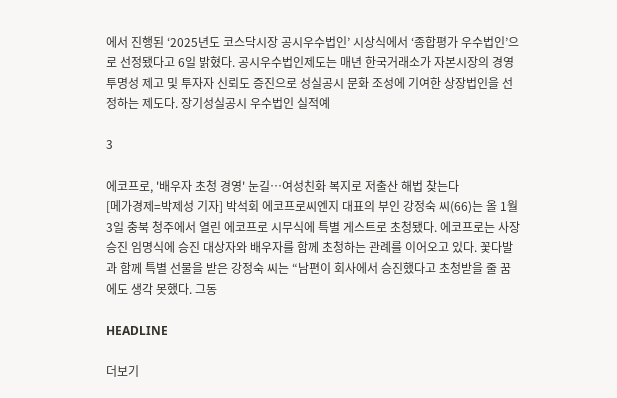에서 진행된 ‘2025년도 코스닥시장 공시우수법인’ 시상식에서 ‘종합평가 우수법인’으로 선정됐다고 6일 밝혔다. 공시우수법인제도는 매년 한국거래소가 자본시장의 경영 투명성 제고 및 투자자 신뢰도 증진으로 성실공시 문화 조성에 기여한 상장법인을 선정하는 제도다. 장기성실공시 우수법인 실적예

3

에코프로, '배우자 초청 경영' 눈길…여성친화 복지로 저출산 해법 찾는다
[메가경제=박제성 기자] 박석회 에코프로씨엔지 대표의 부인 강정숙 씨(66)는 올 1월 3일 충북 청주에서 열린 에코프로 시무식에 특별 게스트로 초청됐다. 에코프로는 사장 승진 임명식에 승진 대상자와 배우자를 함께 초청하는 관례를 이어오고 있다. 꽃다발과 함께 특별 선물을 받은 강정숙 씨는 “남편이 회사에서 승진했다고 초청받을 줄 꿈에도 생각 못했다. 그동

HEADLINE

더보기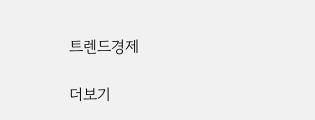트렌드경제

더보기